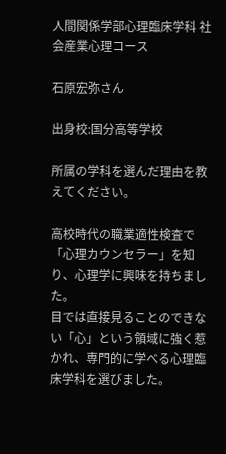人間関係学部心理臨床学科 社会産業心理コース

石原宏弥さん

出身校:国分高等学校

所属の学科を選んだ理由を教えてください。

高校時代の職業適性検査で「心理カウンセラー」を知り、心理学に興味を持ちました。
目では直接見ることのできない「心」という領域に強く惹かれ、専門的に学べる心理臨床学科を選びました。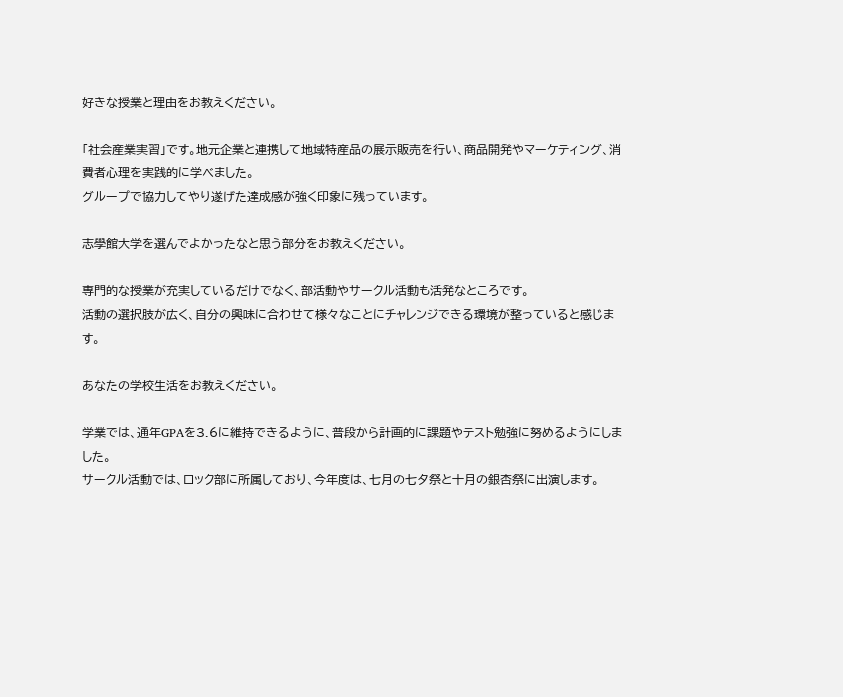好きな授業と理由をお教えください。

「社会産業実習」です。地元企業と連携して地域特産品の展示販売を行い、商品開発やマーケティング、消費者心理を実践的に学べました。
グループで協力してやり遂げた達成感が強く印象に残っています。

志學館大学を選んでよかったなと思う部分をお教えください。

専門的な授業が充実しているだけでなく、部活動やサークル活動も活発なところです。
活動の選択肢が広く、自分の興味に合わせて様々なことにチャレンジできる環境が整っていると感じます。

あなたの学校生活をお教えください。

学業では、通年GPAを3.6に維持できるように、普段から計画的に課題やテスト勉強に努めるようにしました。
サークル活動では、ロック部に所属しており、今年度は、七月の七夕祭と十月の銀杏祭に出演します。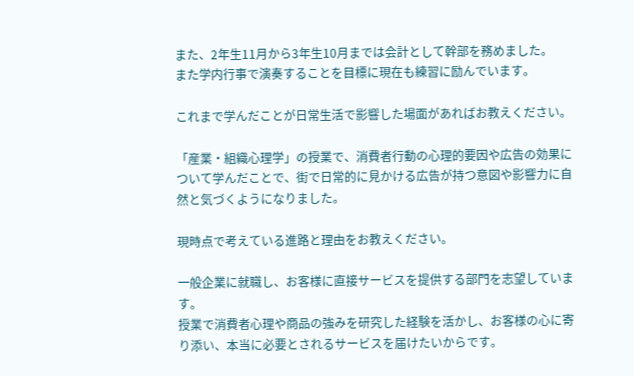また、2年生11月から3年生10月までは会計として幹部を務めました。
また学内行事で演奏することを目標に現在も練習に励んでいます。

これまで学んだことが日常生活で影響した場面があればお教えください。

「産業・組織心理学」の授業で、消費者行動の心理的要因や広告の効果について学んだことで、街で日常的に見かける広告が持つ意図や影響力に自然と気づくようになりました。

現時点で考えている進路と理由をお教えください。

一般企業に就職し、お客様に直接サービスを提供する部門を志望しています。
授業で消費者心理や商品の強みを研究した経験を活かし、お客様の心に寄り添い、本当に必要とされるサービスを届けたいからです。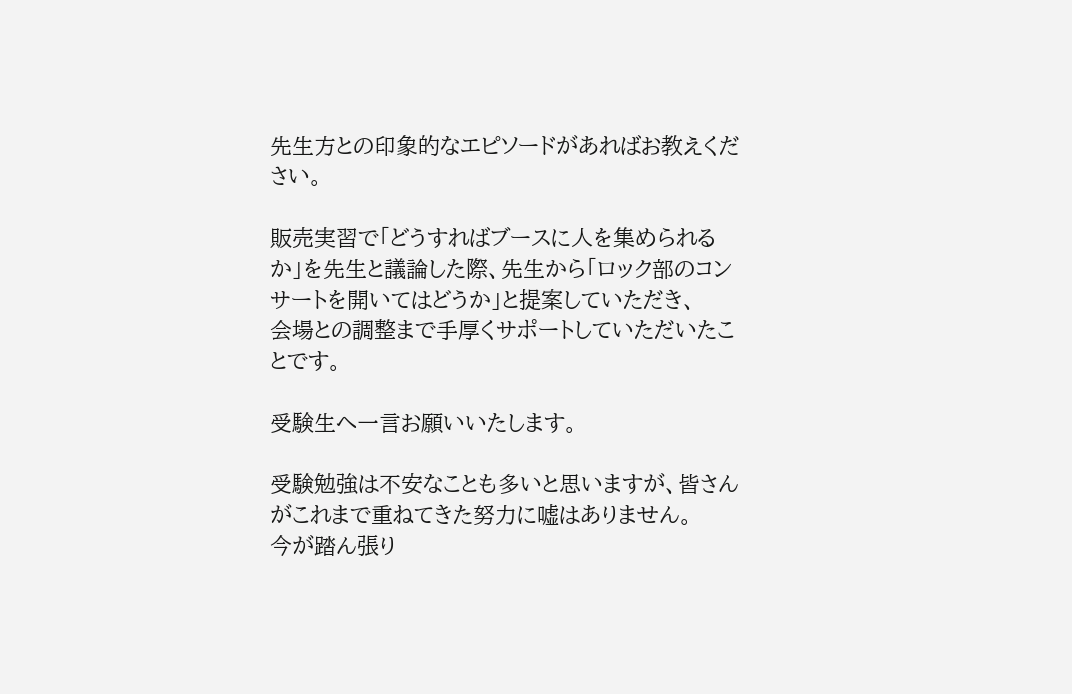先生方との印象的なエピソードがあればお教えください。

販売実習で「どうすればブースに人を集められるか」を先生と議論した際、先生から「ロック部のコンサートを開いてはどうか」と提案していただき、
会場との調整まで手厚くサポートしていただいたことです。

受験生へ一言お願いいたします。

受験勉強は不安なことも多いと思いますが、皆さんがこれまで重ねてきた努力に嘘はありません。
今が踏ん張り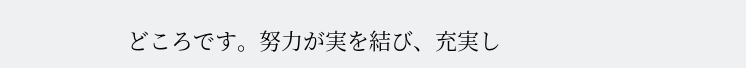どころです。努力が実を結び、充実し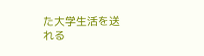た大学生活を送れる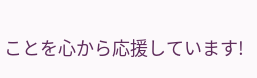ことを心から応援しています!